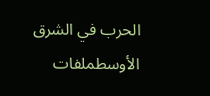الحرب في الشرق الأوسطملفات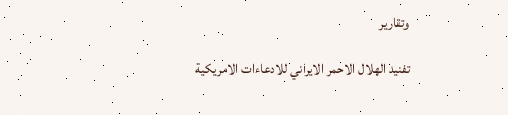وتقارير

تفنيد الهلال الاحمر الايراني للادعاءات الامريكية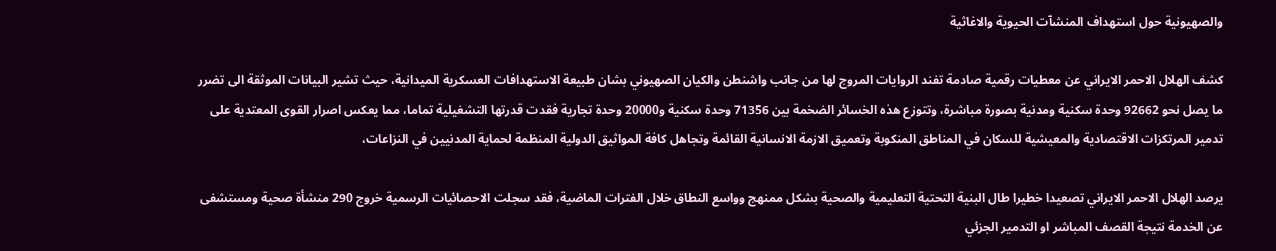والصهيونية حول استهداف المنشآت الحيوية والاغاثية

كشف الهلال الاحمر الايراني عن معطيات رقمية صادمة تفند الروايات المروج لها من جانب واشنطن والكيان الصهيوني بشان طبيعة الاستهدافات العسكرية الميدانية، حيث تشير البيانات الموثقة الى تضرر ما يصل نحو 92662 وحدة سكنية ومدنية بصورة مباشرة، وتتوزع هذه الخسائر الضخمة بين 71356 وحدة سكنية و20000 وحدة تجارية فقدت قدرتها التشغيلية تماما، مما يعكس اصرار القوى المعتدية على تدمير المرتكزات الاقتصادية والمعيشية للسكان في المناطق المنكوبة وتعميق الازمة الانسانية القائمة وتجاهل كافة المواثيق الدولية المنظمة لحماية المدنيين في النزاعات،

يرصد الهلال الاحمر الايراني تصعيدا خطيرا طال البنية التحتية التعليمية والصحية بشكل ممنهج وواسع النطاق خلال الفترات الماضية، فقد سجلت الاحصائيات الرسمية خروج 290 منشأة صحية ومستشفى عن الخدمة نتيجة القصف المباشر او التدمير الجزئي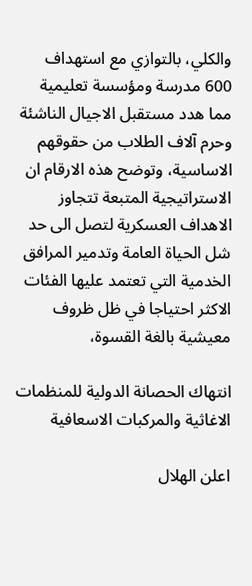والكلي، بالتوازي مع استهداف 600 مدرسة ومؤسسة تعليمية مما هدد مستقبل الاجيال الناشئة وحرم آلاف الطلاب من حقوقهم الاساسية، وتوضح هذه الارقام ان الاستراتيجية المتبعة تتجاوز الاهداف العسكرية لتصل الى حد شل الحياة العامة وتدمير المرافق الخدمية التي تعتمد عليها الفئات الاكثر احتياجا في ظل ظروف معيشية بالغة القسوة،

انتهاك الحصانة الدولية للمنظمات الاغاثية والمركبات الاسعافية

اعلن الهلال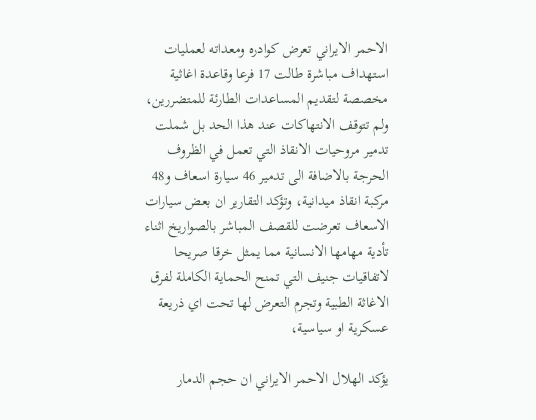الاحمر الايراني تعرض كوادره ومعداته لعمليات استهداف مباشرة طالت 17 فرعا وقاعدة اغاثية مخصصة لتقديم المساعدات الطارئة للمتضررين، ولم تتوقف الانتهاكات عند هذا الحد بل شملت تدمير مروحيات الانقاذ التي تعمل في الظروف الحرجة بالاضافة الى تدمير 46 سيارة اسعاف و48 مركبة انقاذ ميدانية، وتؤكد التقارير ان بعض سيارات الاسعاف تعرضت للقصف المباشر بالصواريخ اثناء تأدية مهامها الانسانية مما يمثل خرقا صريحا لاتفاقيات جنيف التي تمنح الحماية الكاملة لفرق الاغاثة الطبية وتجرم التعرض لها تحت اي ذريعة عسكرية او سياسية،

يؤكد الهلال الاحمر الايراني ان حجم الدمار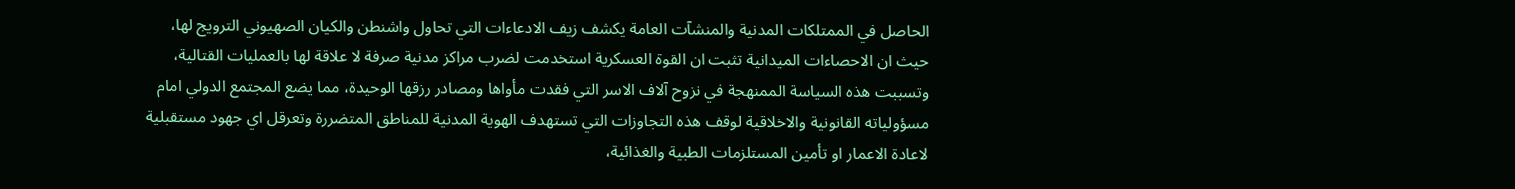الحاصل في الممتلكات المدنية والمنشآت العامة يكشف زيف الادعاءات التي تحاول واشنطن والكيان الصهيوني الترويج لها، حيث ان الاحصاءات الميدانية تثبت ان القوة العسكرية استخدمت لضرب مراكز مدنية صرفة لا علاقة لها بالعمليات القتالية، وتسببت هذه السياسة الممنهجة في نزوح آلاف الاسر التي فقدت مأواها ومصادر رزقها الوحيدة، مما يضع المجتمع الدولي امام مسؤولياته القانونية والاخلاقية لوقف هذه التجاوزات التي تستهدف الهوية المدنية للمناطق المتضررة وتعرقل اي جهود مستقبلية لاعادة الاعمار او تأمين المستلزمات الطبية والغذائية،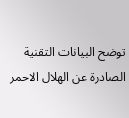توضح البيانات التقنية الصادرة عن الهلال الاحمر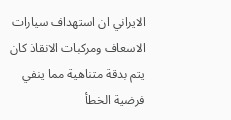الايراني ان استهداف سيارات الاسعاف ومركبات الانقاذ كان يتم بدقة متناهية مما ينفي فرضية الخطأ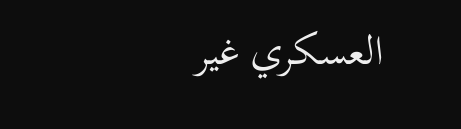العسكري غير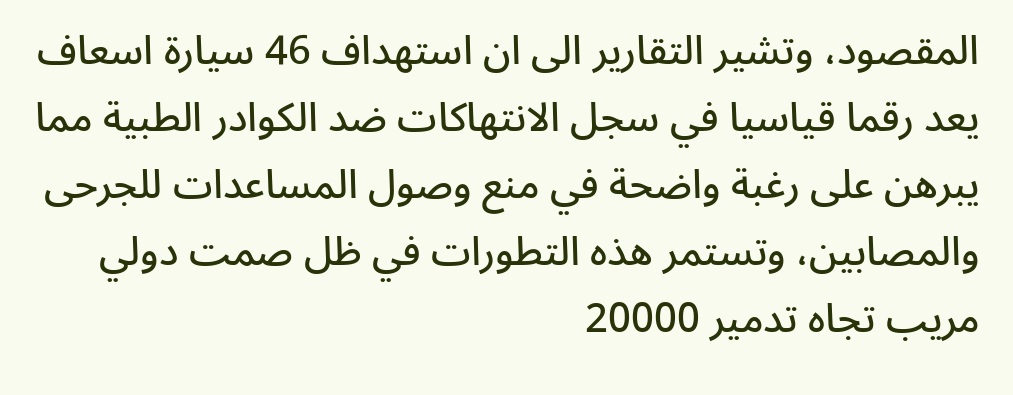المقصود، وتشير التقارير الى ان استهداف 46 سيارة اسعاف يعد رقما قياسيا في سجل الانتهاكات ضد الكوادر الطبية مما يبرهن على رغبة واضحة في منع وصول المساعدات للجرحى والمصابين، وتستمر هذه التطورات في ظل صمت دولي مريب تجاه تدمير 20000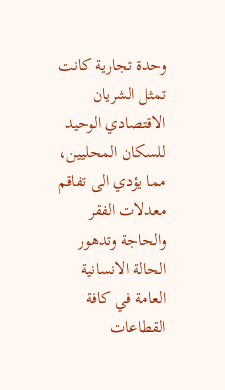وحدة تجارية كانت تمثل الشريان الاقتصادي الوحيد للسكان المحليين، مما يؤدي الى تفاقم معدلات الفقر والحاجة وتدهور الحالة الانسانية العامة في كافة القطاعات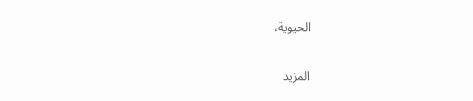الحيوية،

المزيد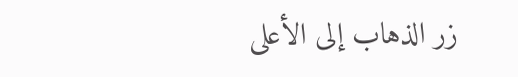زر الذهاب إلى الأعلى